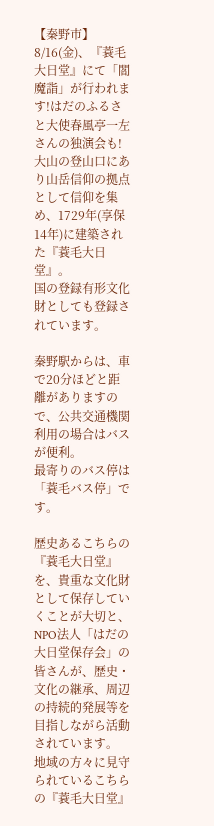【秦野市】8/16(金)、『蓑毛大日堂』にて「閻魔詣」が行われます!はだのふるさと大使春風亭一左さんの独演会も!
大山の登山口にあり山岳信仰の拠点として信仰を集め、1729年(享保14年)に建築された『蓑毛大日堂』。
国の登録有形文化財としても登録されています。

秦野駅からは、車で20分ほどと距離がありますので、公共交通機関利用の場合はバスが便利。
最寄りのバス停は「蓑毛バス停」です。

歴史あるこちらの『蓑毛大日堂』を、貴重な文化財として保存していくことが大切と、NPO法人「はだの大日堂保存会」の皆さんが、歴史・文化の継承、周辺の持続的発展等を目指しながら活動されています。
地域の方々に見守られているこちらの『蓑毛大日堂』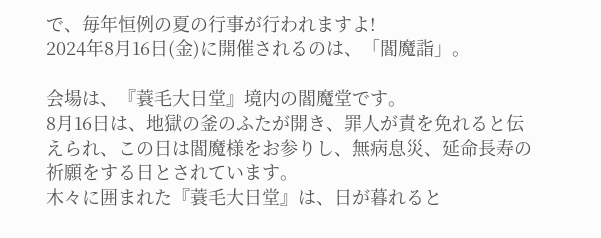で、毎年恒例の夏の行事が行われますよ!
2024年8月16日(金)に開催されるのは、「閻魔詣」。

会場は、『蓑毛大日堂』境内の閻魔堂です。
8月16日は、地獄の釜のふたが開き、罪人が責を免れると伝えられ、この日は閻魔様をお参りし、無病息災、延命長寿の祈願をする日とされています。
木々に囲まれた『蓑毛大日堂』は、日が暮れると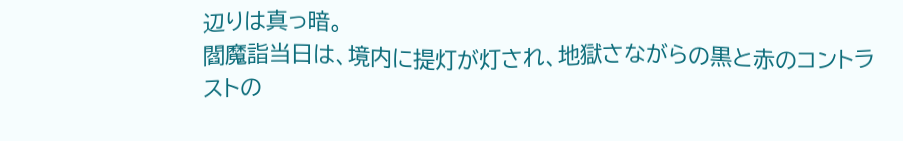辺りは真っ暗。
閻魔詣当日は、境内に提灯が灯され、地獄さながらの黒と赤のコントラストの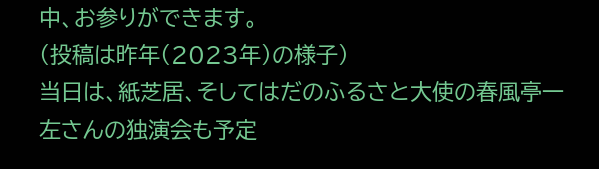中、お参りができます。
(投稿は昨年(2023年)の様子)
当日は、紙芝居、そしてはだのふるさと大使の春風亭一左さんの独演会も予定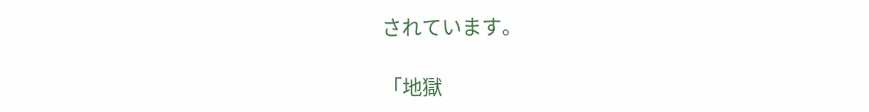されています。

「地獄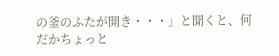の釜のふたが開き・・・」と聞くと、何だかちょっと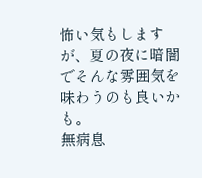怖い気もしますが、夏の夜に暗闇でそんな雰囲気を味わうのも良いかも。
無病息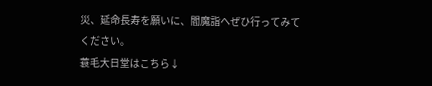災、延命長寿を願いに、閻魔詣へぜひ行ってみてください。
蓑毛大日堂はこちら↓